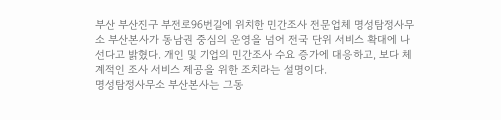부산 부산진구 부전로96번길에 위치한 민간조사 전문업체 명성탐정사무소 부산본사가 동남권 중심의 운영을 넘어 전국 단위 서비스 확대에 나선다고 밝혔다. 개인 및 기업의 민간조사 수요 증가에 대응하고, 보다 체계적인 조사 서비스 제공을 위한 조치라는 설명이다.
명성탐정사무소 부산본사는 그동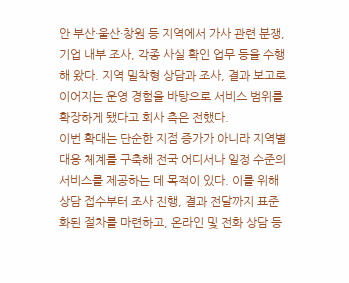안 부산·울산·창원 등 지역에서 가사 관련 분쟁, 기업 내부 조사, 각종 사실 확인 업무 등을 수행해 왔다. 지역 밀착형 상담과 조사, 결과 보고로 이어지는 운영 경험을 바탕으로 서비스 범위를 확장하게 됐다고 회사 측은 전했다.
이번 확대는 단순한 지점 증가가 아니라 지역별 대응 체계를 구축해 전국 어디서나 일정 수준의 서비스를 제공하는 데 목적이 있다. 이를 위해 상담 접수부터 조사 진행, 결과 전달까지 표준화된 절차를 마련하고, 온라인 및 전화 상담 등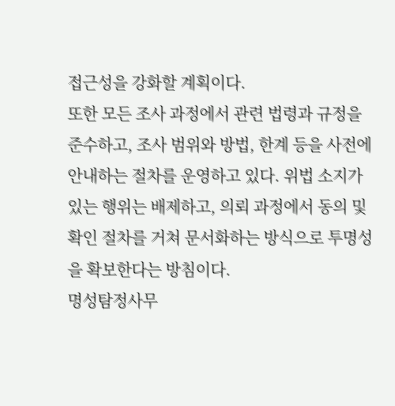접근성을 강화할 계획이다.
또한 모든 조사 과정에서 관련 법령과 규정을 준수하고, 조사 범위와 방법, 한계 등을 사전에 안내하는 절차를 운영하고 있다. 위법 소지가 있는 행위는 배제하고, 의뢰 과정에서 동의 및 확인 절차를 거쳐 문서화하는 방식으로 투명성을 확보한다는 방침이다.
명성탐정사무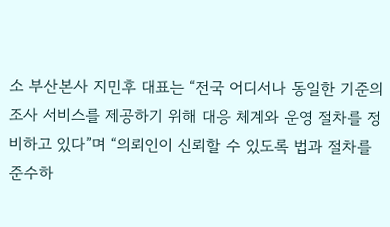소 부산본사 지민후 대표는 “전국 어디서나 동일한 기준의 조사 서비스를 제공하기 위해 대응 체계와 운영 절차를 정비하고 있다”며 “의뢰인이 신뢰할 수 있도록 법과 절차를 준수하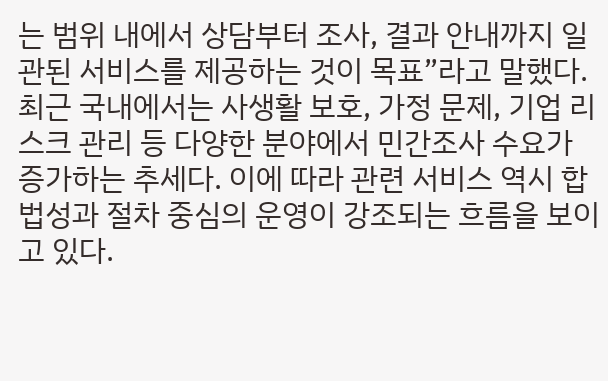는 범위 내에서 상담부터 조사, 결과 안내까지 일관된 서비스를 제공하는 것이 목표”라고 말했다.
최근 국내에서는 사생활 보호, 가정 문제, 기업 리스크 관리 등 다양한 분야에서 민간조사 수요가 증가하는 추세다. 이에 따라 관련 서비스 역시 합법성과 절차 중심의 운영이 강조되는 흐름을 보이고 있다.